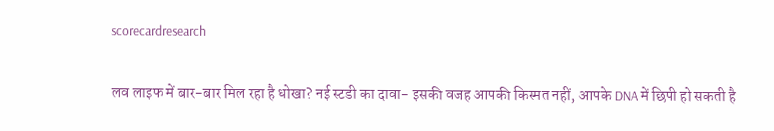scorecardresearch

लव लाइफ में बार-बार मिल रहा है धोखा? नई स्टडी का दावा- इसकी वजह आपकी किस्मत नहीं, आपके DNA में छिपी हो सकती है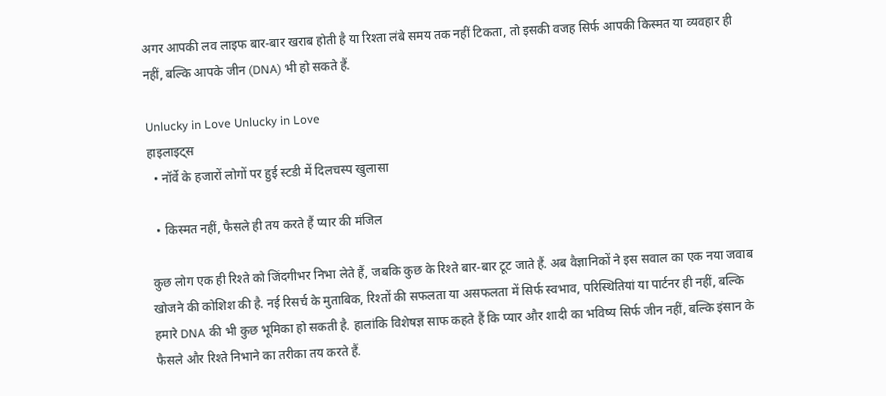अगर आपकी लव लाइफ बार-बार खराब होती है या रिश्ता लंबे समय तक नहीं टिकता, तो इसकी वजह सिर्फ आपकी किस्मत या व्यवहार ही नहीं, बल्कि आपके जीन (DNA) भी हो सकते हैं.

Unlucky in Love Unlucky in Love
हाइलाइट्स
  • नॉर्वे के हजारों लोगों पर हुई स्टडी में दिलचस्प खुलासा

  • किस्मत नहीं, फैसले ही तय करते हैं प्यार की मंजिल

कुछ लोग एक ही रिश्ते को जिंदगीभर निभा लेते हैं, जबकि कुछ के रिश्ते बार-बार टूट जाते हैं. अब वैज्ञानिकों ने इस सवाल का एक नया जवाब खोजने की कोशिश की है. नई रिसर्च के मुताबिक, रिश्तों की सफलता या असफलता में सिर्फ स्वभाव, परिस्थितियां या पार्टनर ही नहीं, बल्कि हमारे DNA की भी कुछ भूमिका हो सकती है. हालांकि विशेषज्ञ साफ कहते हैं कि प्यार और शादी का भविष्य सिर्फ जीन नहीं, बल्कि इंसान के फैसले और रिश्ते निभाने का तरीका तय करते हैं.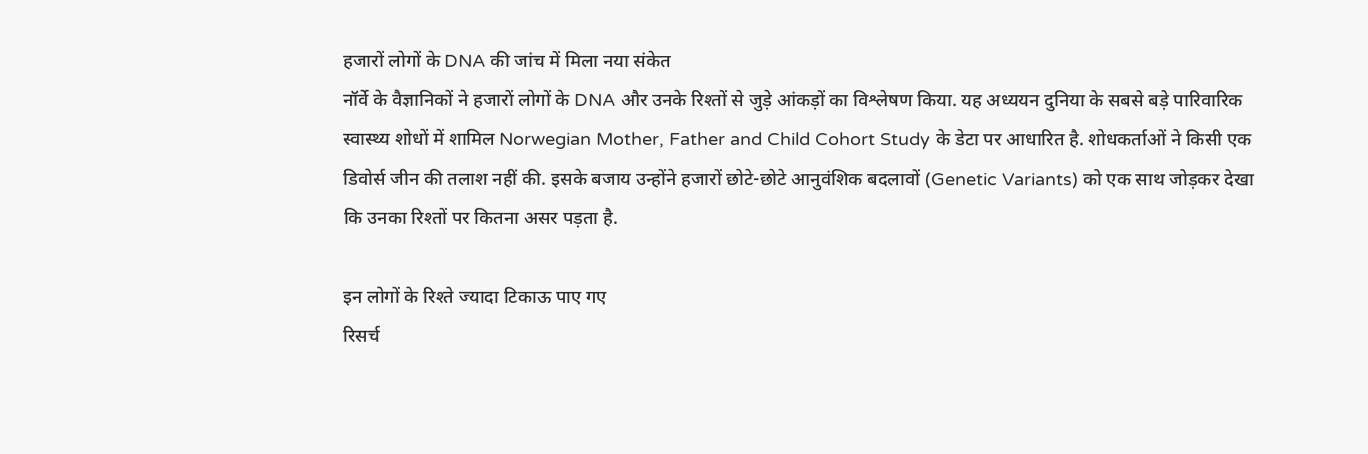हजारों लोगों के DNA की जांच में मिला नया संकेत
नॉर्वे के वैज्ञानिकों ने हजारों लोगों के DNA और उनके रिश्तों से जुड़े आंकड़ों का विश्लेषण किया. यह अध्ययन दुनिया के सबसे बड़े पारिवारिक स्वास्थ्य शोधों में शामिल Norwegian Mother, Father and Child Cohort Study के डेटा पर आधारित है. शोधकर्ताओं ने किसी एक डिवोर्स जीन की तलाश नहीं की. इसके बजाय उन्होंने हजारों छोटे-छोटे आनुवंशिक बदलावों (Genetic Variants) को एक साथ जोड़कर देखा कि उनका रिश्तों पर कितना असर पड़ता है.

इन लोगों के रिश्ते ज्यादा टिकाऊ पाए गए
रिसर्च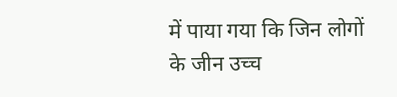में पाया गया कि जिन लोगों के जीन उच्च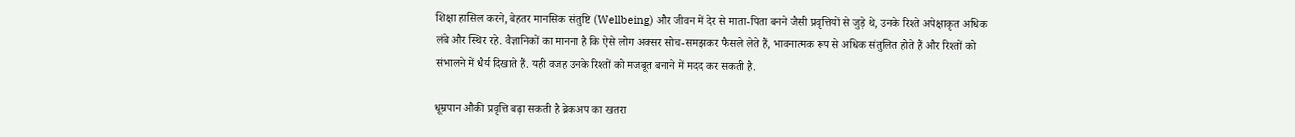शिक्षा हासिल करने, बेहतर मानसिक संतुष्टि (Wellbeing) और जीवन में देर से माता-पिता बनने जैसी प्रवृत्तियों से जुड़े थे, उनके रिश्ते अपेक्षाकृत अधिक लंबे और स्थिर रहे. वैज्ञानिकों का मानना है कि ऐसे लोग अक्सर सोच-समझकर फैसले लेते हैं, भावनात्मक रूप से अधिक संतुलित होते हैं और रिश्तों को संभालने में धैर्य दिखाते हैं. यही वजह उनके रिश्तों को मजबूत बनाने में मदद कर सकती है.

धूम्रपान औकी प्रवृत्ति बढ़ा सकती है ब्रेकअप का खतरा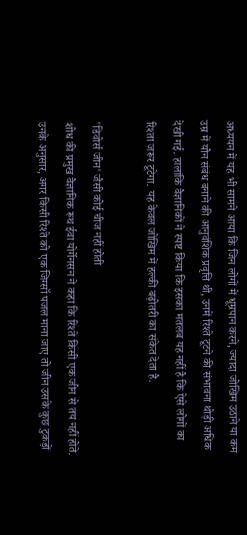अध्ययन में यह भी सामने आया कि जिन लोगों में धूम्रपान करने, ज्यादा जोखिम उठाने या कम उम्र में यौन संबंध बनाने की आनुवंशिक प्रवृत्ति थी, उनमें रिश्ते टूटने की संभावना थोड़ी अधिक देखी गई. हालांकि वैज्ञानिकों ने स्पष्ट किया कि इसका मतलब यह नहीं है कि ऐसे लोगों का रिश्ता जरूर टूटेगा. यह केवल जोखिम में हल्की बढ़ोतरी का संकेत देता है.

'डिवोर्स जीन' जैसी कोई चीज नहीं होती
शोध की प्रमुख वैज्ञानिक रूथ ईवा योर्गेनसन ने कहा कि रिश्ते किसी एक जीन से तय नहीं होते. उनके अनुसार, अगर किसी रिश्ते को एक जिग्सॉ पजल माना जाए तो जीन उसके कुछ टुकड़ों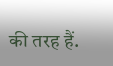की तरह हैं.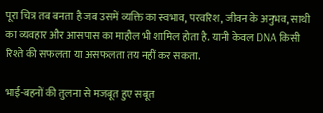पूरा चित्र तब बनता है जब उसमें व्यक्ति का स्वभाव, परवरिश, जीवन के अनुभव, साथी का व्यवहार और आसपास का माहौल भी शामिल होता है. यानी केवल DNA किसी रिश्ते की सफलता या असफलता तय नहीं कर सकता.

भाई-बहनों की तुलना से मजबूत हुए सबूत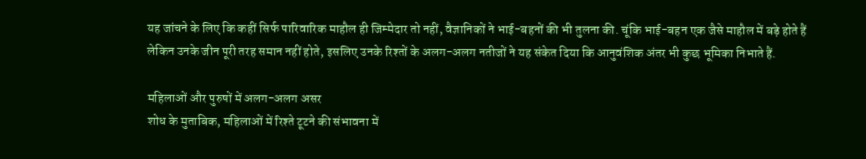यह जांचने के लिए कि कहीं सिर्फ पारिवारिक माहौल ही जिम्मेदार तो नहीं, वैज्ञानिकों ने भाई-बहनों की भी तुलना की. चूंकि भाई-बहन एक जैसे माहौल में बड़े होते हैं लेकिन उनके जीन पूरी तरह समान नहीं होते, इसलिए उनके रिश्तों के अलग-अलग नतीजों ने यह संकेत दिया कि आनुवंशिक अंतर भी कुछ भूमिका निभाते हैं.

महिलाओं और पुरुषों में अलग-अलग असर
शोध के मुताबिक, महिलाओं में रिश्ते टूटने की संभावना में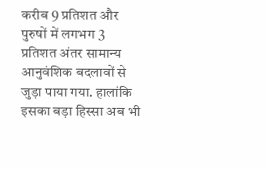करीब 9 प्रतिशत और पुरुषों में लगभग 3 प्रतिशत अंतर सामान्य आनुवंशिक बदलावों से जुड़ा पाया गया. हालांकि इसका बड़ा हिस्सा अब भी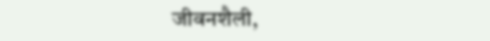जीवनशैली,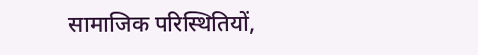सामाजिक परिस्थितियों,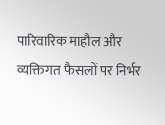पारिवारिक माहौल और व्यक्तिगत फैसलों पर निर्भर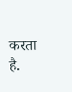करता है.